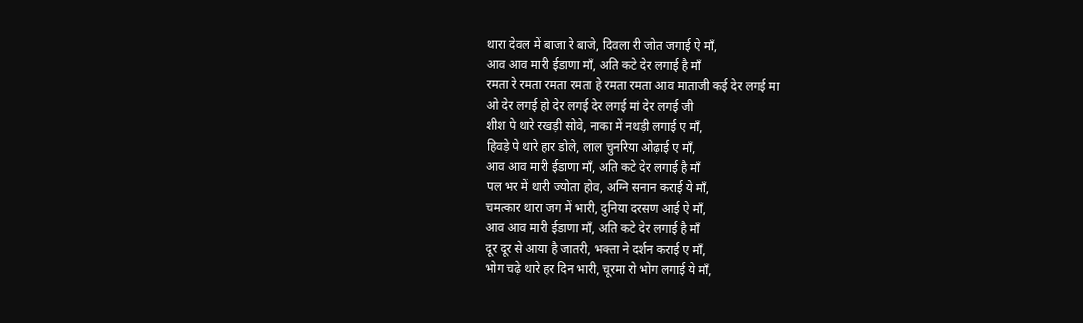थारा देवल में बाजा रे बाजे, दिवला री जोत जगाई ऐ माँ,
आव आव मारी ईडाणा माँ, अति कटे देर लगाई है माँ
रमता रे रमता रमता रमता हे रमता रमता आव माताजी कई देर लगई मा
ओ देर लगई हो देर लगई देर लगई मां देर लगई जी
शीश पे थारे रखड़ी सोवे, नाका में नथड़ी लगाई ए माँ,
हिवड़े पे थारे हार डोले, लाल चुनरिया ओढ़ाई ए माँ,
आव आव मारी ईडाणा माँ, अति कटे देर लगाई है माँ
पल भर में थारी ज्योता होव, अग्नि सनान कराई ये माँ,
चमत्कार थारा जग में भारी, दुनिया दरसण आई ऐ माँ,
आव आव मारी ईडाणा माँ, अति कटे देर लगाई है माँ
दूर दूर से आया है जातरी, भक्ता ने दर्शन कराई ए माँ,
भोग चढ़े थारे हर दिन भारी, चूरमा रो भोग लगाई ये माँ,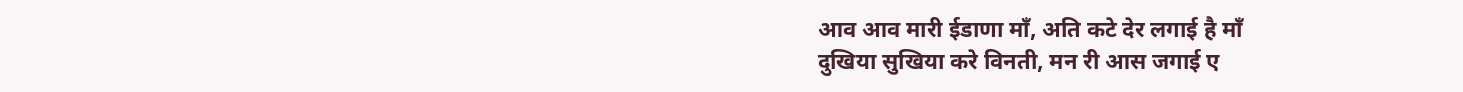आव आव मारी ईडाणा माँ, अति कटे देर लगाई है माँ
दुखिया सुखिया करे विनती, मन री आस जगाई ए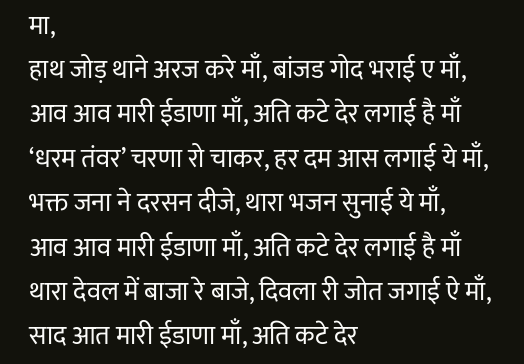मा,
हाथ जोड़ थाने अरज करे माँ, बांजड गोद भराई ए माँ,
आव आव मारी ईडाणा माँ, अति कटे देर लगाई है माँ
‘धरम तंवर’ चरणा रो चाकर, हर दम आस लगाई ये माँ,
भक्त जना ने दरसन दीजे, थारा भजन सुनाई ये माँ,
आव आव मारी ईडाणा माँ, अति कटे देर लगाई है माँ
थारा देवल में बाजा रे बाजे, दिवला री जोत जगाई ऐ माँ,
साद आत मारी ईडाणा माँ, अति कटे देर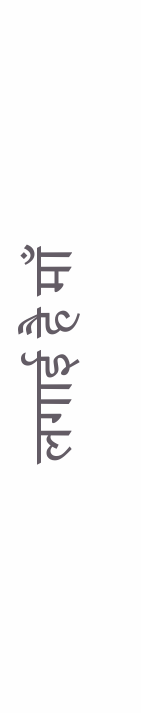लगाई है माँ